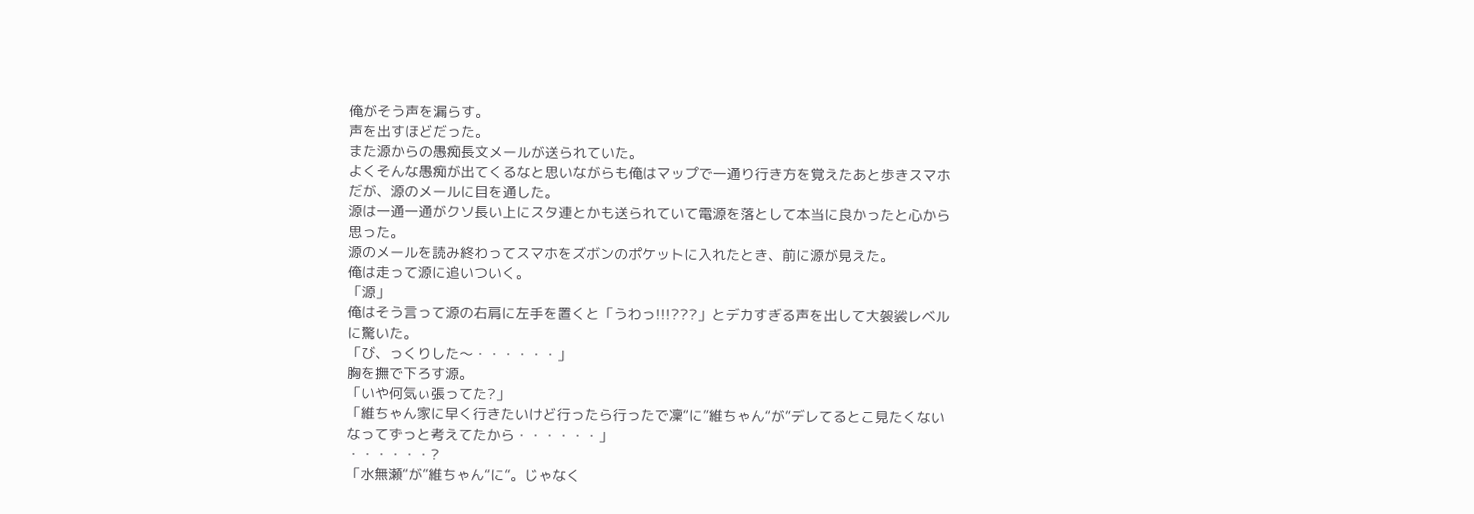俺がそう声を漏らす。
声を出すほどだった。
また源からの愚痴長文メールが送られていた。
よくそんな愚痴が出てくるなと思いながらも俺はマップで一通り行き方を覚えたあと歩きスマホだが、源のメールに目を通した。
源は一通一通がクソ長い上にスタ連とかも送られていて電源を落として本当に良かったと心から思った。
源のメールを読み終わってスマホをズボンのポケットに入れたとき、前に源が見えた。
俺は走って源に追いついく。
「源」
俺はそう言って源の右肩に左手を置くと「うわっ!!!???」とデカすぎる声を出して大袈裟レベルに驚いた。
「び、っくりした〜・・・・・・」
胸を撫で下ろす源。
「いや何気ぃ張ってた?」
「維ちゃん家に早く行きたいけど行ったら行ったで凜“に”維ちゃん“が”デレてるとこ見たくないなってずっと考えてたから・・・・・・」
・・・・・・?
「水無瀬“が”維ちゃん“に”。じゃなく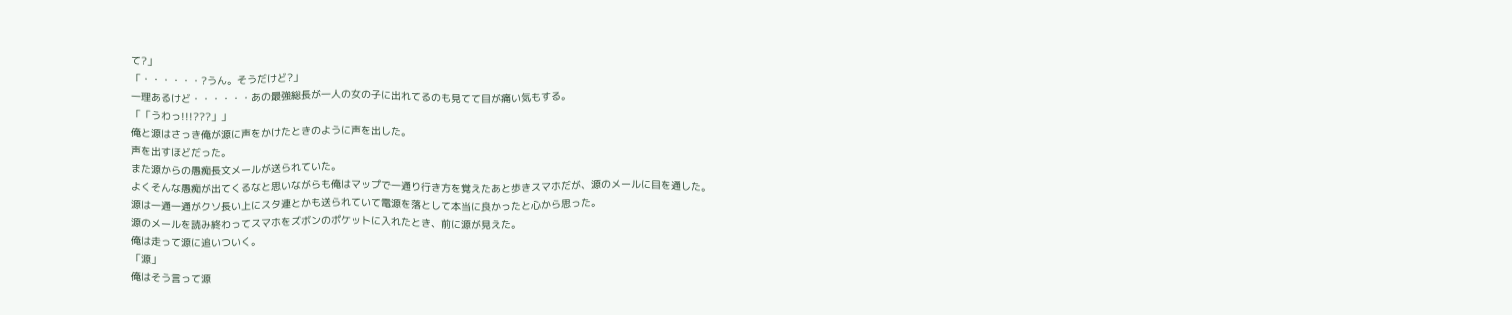て?」
「・・・・・・?うん。そうだけど?」
一理あるけど・・・・・・あの最強総長が一人の女の子に出れてるのも見てて目が痛い気もする。
「「うわっ!!!???」」
俺と源はさっき俺が源に声をかけたときのように声を出した。
声を出すほどだった。
また源からの愚痴長文メールが送られていた。
よくそんな愚痴が出てくるなと思いながらも俺はマップで一通り行き方を覚えたあと歩きスマホだが、源のメールに目を通した。
源は一通一通がクソ長い上にスタ連とかも送られていて電源を落として本当に良かったと心から思った。
源のメールを読み終わってスマホをズボンのポケットに入れたとき、前に源が見えた。
俺は走って源に追いついく。
「源」
俺はそう言って源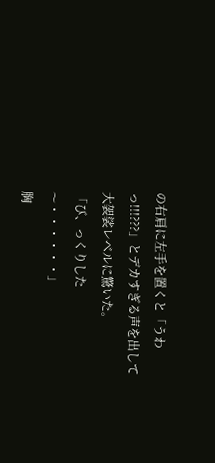の右肩に左手を置くと「うわっ!!!???」とデカすぎる声を出して大袈裟レベルに驚いた。
「び、っくりした〜・・・・・・」
胸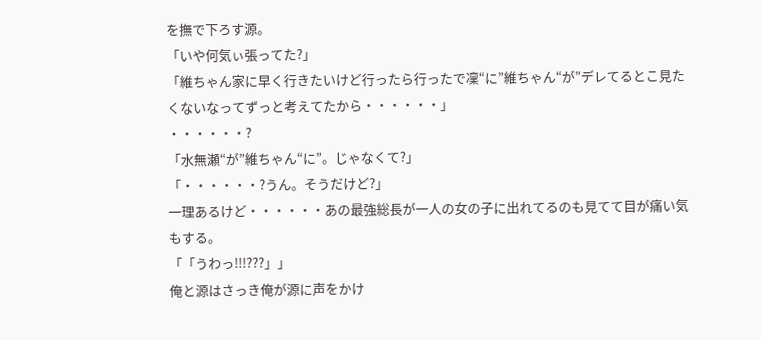を撫で下ろす源。
「いや何気ぃ張ってた?」
「維ちゃん家に早く行きたいけど行ったら行ったで凜“に”維ちゃん“が”デレてるとこ見たくないなってずっと考えてたから・・・・・・」
・・・・・・?
「水無瀬“が”維ちゃん“に”。じゃなくて?」
「・・・・・・?うん。そうだけど?」
一理あるけど・・・・・・あの最強総長が一人の女の子に出れてるのも見てて目が痛い気もする。
「「うわっ!!!???」」
俺と源はさっき俺が源に声をかけ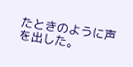たときのように声を出した。